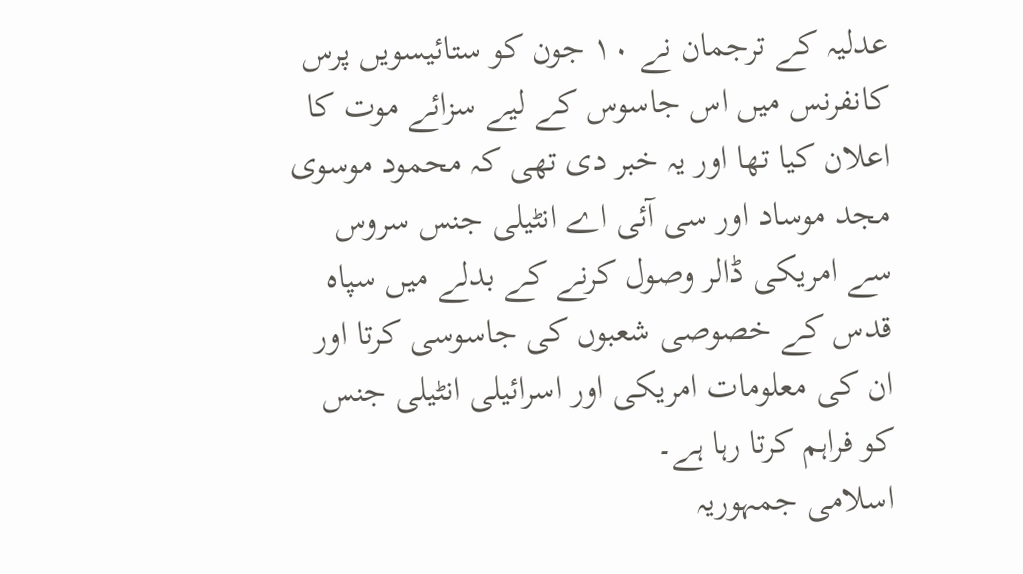عدلیہ کے ترجمان نے ۱۰ جون کو ستائیسویں پرس کانفرنس میں اس جاسوس کے لیے سزائے موت کا اعلان کیا تھا اور یہ خبر دی تھی کہ محمود موسوی مجد موساد اور سی آئی اے انٹیلی جنس سروس سے امریکی ڈالر وصول کرنے کے بدلے میں سپاہ قدس کے خصوصی شعبوں کی جاسوسی کرتا اور ان کی معلومات امریکی اور اسرائیلی انٹیلی جنس کو فراہم کرتا رہا ہے۔
اسلامی جمہوریہ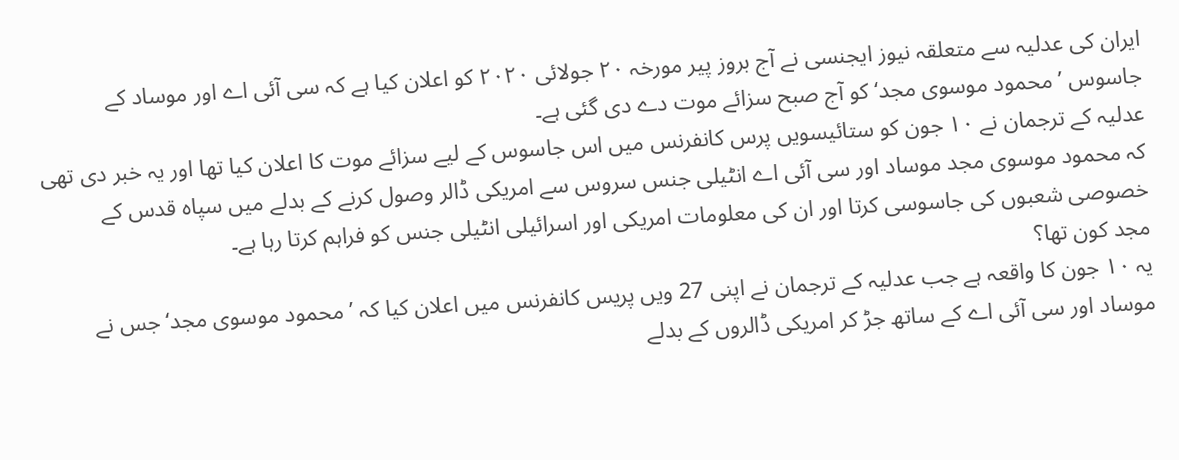ایران کی عدلیہ سے متعلقہ نیوز ایجنسی نے آج بروز پیر مورخہ ۲۰ جولائی ۲۰۲۰ کو اعلان کیا ہے کہ سی آئی اے اور موساد کے جاسوس ’محمود موسوی مجد‘ کو آج صبح سزائے موت دے دی گئی ہے۔
عدلیہ کے ترجمان نے ۱۰ جون کو ستائیسویں پرس کانفرنس میں اس جاسوس کے لیے سزائے موت کا اعلان کیا تھا اور یہ خبر دی تھی کہ محمود موسوی مجد موساد اور سی آئی اے انٹیلی جنس سروس سے امریکی ڈالر وصول کرنے کے بدلے میں سپاہ قدس کے خصوصی شعبوں کی جاسوسی کرتا اور ان کی معلومات امریکی اور اسرائیلی انٹیلی جنس کو فراہم کرتا رہا ہے۔
مجد کون تھا؟
یہ ۱۰ جون کا واقعہ ہے جب عدلیہ کے ترجمان نے اپنی 27 ویں پریس کانفرنس میں اعلان کیا کہ ’محمود موسوی مجد‘ جس نے موساد اور سی آئی اے کے ساتھ جڑ کر امریکی ڈالروں کے بدلے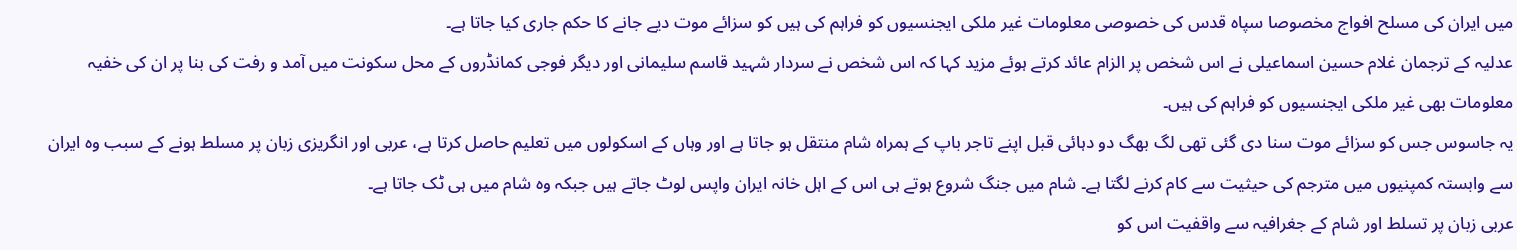میں ایران کی مسلح افواج مخصوصا سپاہ قدس کی خصوصی معلومات غیر ملکی ایجنسیوں کو فراہم کی ہیں کو سزائے موت دیے جانے کا حکم جاری کیا جاتا ہے۔
عدلیہ کے ترجمان غلام حسین اسماعیلی نے اس شخص پر الزام عائد کرتے ہوئے مزید کہا کہ اس شخص نے سردار شہید قاسم سلیمانی اور دیگر فوجی کمانڈروں کے محل سکونت میں آمد و رفت کی بنا پر ان کی خفیہ معلومات بھی غیر ملکی ایجنسیوں کو فراہم کی ہیں۔
یہ جاسوس جس کو سزائے موت سنا دی گئی تھی لگ بھگ دو دہائی قبل اپنے تاجر باپ کے ہمراہ شام منتقل ہو جاتا ہے اور وہاں کے اسکولوں میں تعلیم حاصل کرتا ہے، عربی اور انگریزی زبان پر مسلط ہونے کے سبب وہ ایران سے وابستہ کمپنیوں میں مترجم کی حیثیت سے کام کرنے لگتا ہے۔ شام میں جنگ شروع ہوتے ہی اس کے اہل خانہ ایران واپس لوٹ جاتے ہیں جبکہ وہ شام میں ہی ٹک جاتا ہے۔
عربی زبان پر تسلط اور شام کے جغرافیہ سے واقفیت اس کو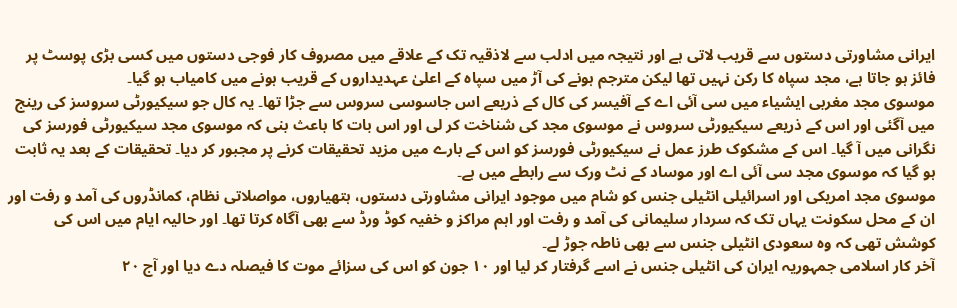ایرانی مشاورتی دستوں سے قریب لاتی ہے اور نتیجہ میں ادلب سے لاذقیہ تک کے علاقے میں مصروف کار فوجی دستوں میں کسی بڑی پوسٹ پر فائز ہو جاتا ہے، مجد سپاہ کا رکن نہیں تھا لیکن مترجم ہونے کی آڑ میں سپاہ کے اعلیٰ عہدیداروں کے قریب ہونے میں کامیاب ہو گیا۔
موسوی مجد مغربی ایشیاء میں سی آئی اے کے آفیسر کی کال کے ذریعے اس جاسوسی سروس سے جڑا تھا۔ یہ کال جو سیکیورٹی سروسز کی رینج میں آگئی اور اس کے ذریعے سیکیورٹی سروس نے موسوی مجد کی شناخت کر لی اور اس بات کا باعث بنی کہ موسوی مجد سیکیورٹی فورسز کی نگرانی میں آ گیا۔ اس کے مشکوک طرز عمل نے سیکیورٹی فورسز کو اس کے بارے میں مزید تحقیقات کرنے پر مجبور کر دیا۔ تحقیقات کے بعد یہ ثابت ہو گیا کہ موسوی مجد سی آئی اے اور موساد کے نٹ ورک سے رابطے میں ہے۔
موسوی مجد امریکی اور اسرائیلی انٹیلی جنس کو شام میں موجود ایرانی مشاورتی دستوں، ہتھیاروں، مواصلاتی نظام، کمانڈروں کی آمد و رفت اور ان کے محل سکونت یہاں تک کہ سردار سلیمانی کی آمد و رفت اور اہم مراکز و خفیہ کوڈ ورڈ سے بھی آگاہ کرتا تھا۔ اور حالیہ ایام میں اس کی کوشش تھی کہ وہ سعودی انٹیلی جنس سے بھی ناطہ جوڑ لے۔
آخر کار اسلامی جمہوریہ ایران کی انٹیلی جنس نے اسے گرفتار کر لیا اور ۱۰ جون کو اس کی سزائے موت کا فیصلہ دے دیا اور آج ۲۰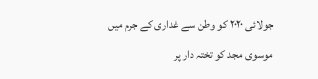جولائی ۲۰۲۰ کو وطن سے غداری کے جرم میں موسوی مجد کو تختہ دار پر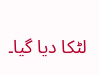لٹکا دیا گیا۔